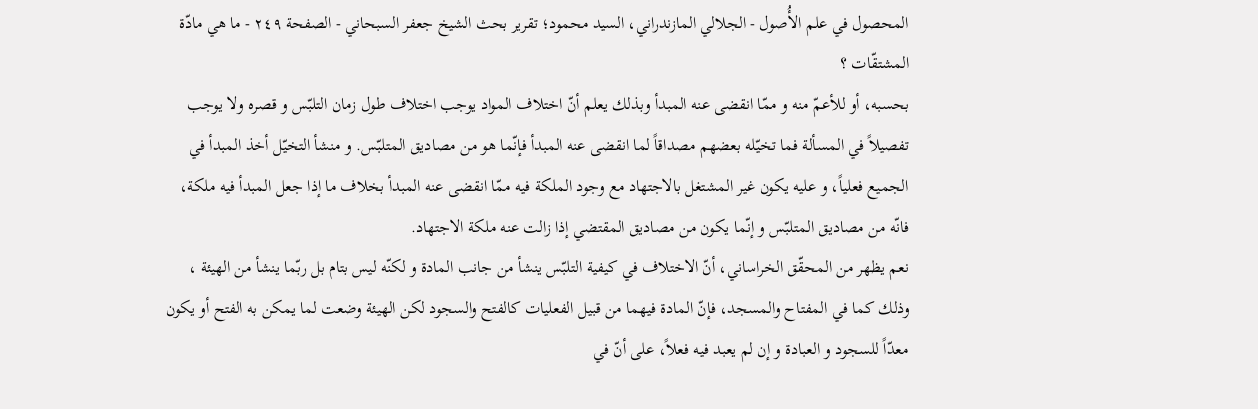المحصول في علم الأُصول - الجلالي المازندراني، السيد محمود؛ تقریر بحث الشيخ جعفر السبحاني - الصفحة ٢٤٩ - ما هي مادّة المشتقّات ؟
بحسبه، أو للأعمّ منه و ممّا انقضى عنه المبدأ وبذلك يعلم أنّ اختلاف المواد يوجب اختلاف طول زمان التلبّس و قصره ولا يوجب تفصيلاً في المسألة فما تخيّله بعضهم مصداقاً لما انقضى عنه المبدأ فإنّما هو من مصاديق المتلبّس. و منشأ التخيّل أخذ المبدأ في الجميع فعلياً، و عليه يكون غير المشتغل بالاجتهاد مع وجود الملكة فيه ممّا انقضى عنه المبدأ بخلاف ما إذا جعل المبدأ فيه ملكة، فانّه من مصاديق المتلبّس و إنّما يكون من مصاديق المقتضي إذا زالت عنه ملكة الاجتهاد.
نعم يظهر من المحقّق الخراساني، أنّ الاختلاف في كيفية التلبّس ينشأ من جانب المادة و لكنّه ليس بتام بل ربّما ينشأ من الهيئة ، وذلك كما في المفتاح والمسجد، فإنّ المادة فيهما من قبيل الفعليات كالفتح والسجود لكن الهيئة وضعت لما يمكن به الفتح أو يكون معدّاً للسجود و العبادة و إن لم يعبد فيه فعلاً، على أنّ في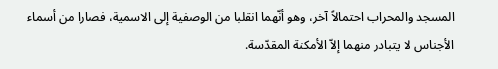المسجد والمحراب احتمالاً آخر، وهو أنّهما انقلبا من الوصفية إلى الاسمية، فصارا من أسماء الأجناس لا يتبادر منهما إلاّ الأمكنة المقدّسة.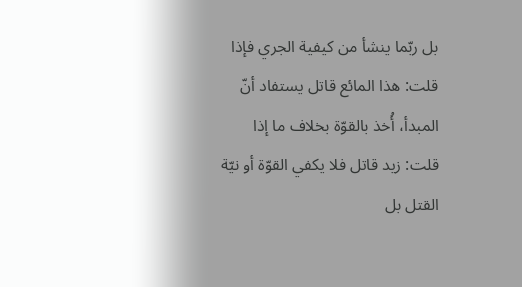بل ربّما ينشأ من كيفية الجري فإذا قلت: هذا المائع قاتل يستفاد أنّ المبدأ، أُخذ بالقوّة بخلاف ما إذا قلت: زيد قاتل فلا يكفي القوّة أو نيّة القتل بل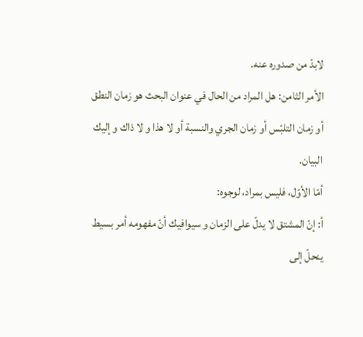لابدّ من صدوره عنه.
الأمر الثامن: هل المراد من الحال في عنوان البحث هو زمان النطق أو زمان التلبّس أو زمان الجري والنسبة أو لا هذا و لا ذاك و إليك البيان.
أمّا الأوّل، فليس بمراد، لوجوه:
أ: إنّ المشتق لا يدلّ على الزمان و سيوافيك أنّ مفهومه أمر بسيط ينحلّ إلى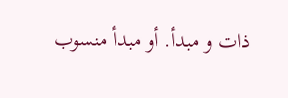ذات و مبدأ. أو مبدأ منسوب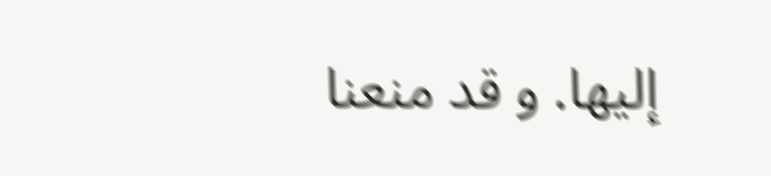إليها. و قد منعنا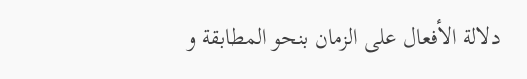دلالة الأفعال على الزمان بنحو المطابقة و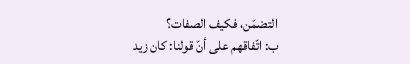التضمّن، فكيف الصفات؟
ب: اتّفاقهم على أنّ قولنا: كان زيد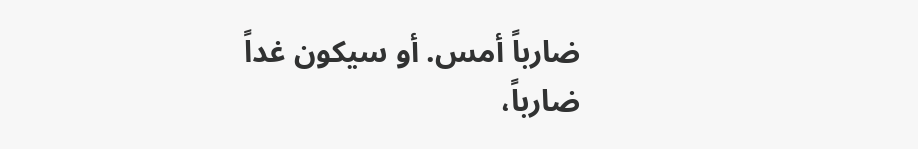ضارباً أمس. أو سيكون غداً ضارباً،